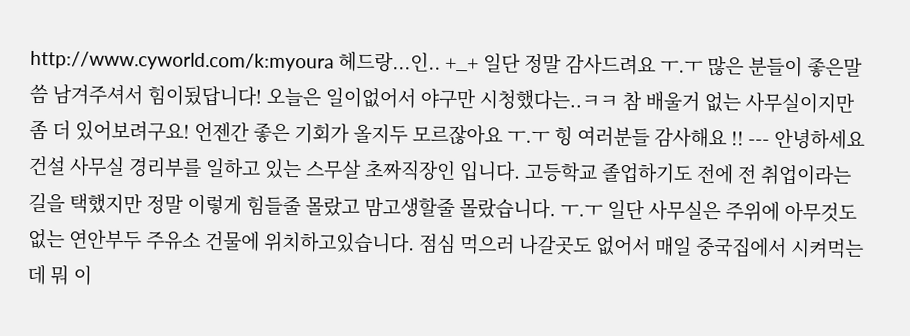http://www.cyworld.com/k:myoura 헤드랑...인.. +_+ 일단 정말 감사드려요 ㅜ.ㅜ 많은 분들이 좋은말씀 남겨주셔서 힘이됬답니다! 오늘은 일이없어서 야구만 시청했다는..ㅋㅋ 참 배울거 없는 사무실이지만 좀 더 있어보려구요! 언젠간 좋은 기회가 올지두 모르잖아요 ㅜ.ㅜ 힝 여러분들 감사해요 !! --- 안녕하세요 건설 사무실 경리부를 일하고 있는 스무살 초짜직장인 입니다. 고등학교 졸업하기도 전에 전 취업이라는 길을 택했지만 정말 이렇게 힘들줄 몰랐고 맘고생할줄 몰랐습니다. ㅜ.ㅜ 일단 사무실은 주위에 아무것도 없는 연안부두 주유소 건물에 위치하고있습니다. 점심 먹으러 나갈곳도 없어서 매일 중국집에서 시켜먹는데 뭐 이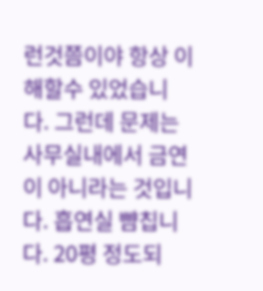런것쯤이야 항상 이해할수 있었습니다. 그런데 문제는 사무실내에서 금연이 아니라는 것입니다. 흡연실 뺨칩니다. 20평 정도되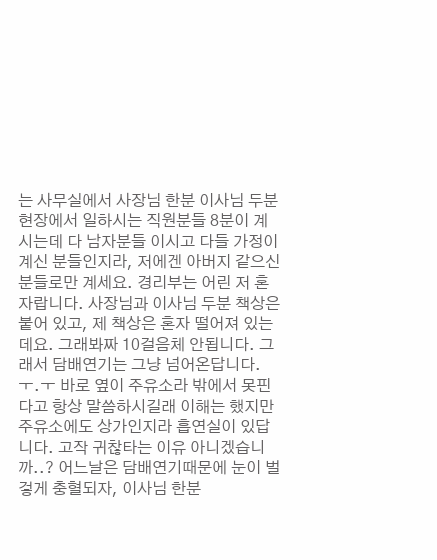는 사무실에서 사장님 한분 이사님 두분 현장에서 일하시는 직원분들 8분이 계시는데 다 남자분들 이시고 다들 가정이계신 분들인지라, 저에겐 아버지 같으신분들로만 계세요. 경리부는 어린 저 혼자랍니다. 사장님과 이사님 두분 책상은 붙어 있고, 제 책상은 혼자 떨어져 있는데요. 그래봐짜 10걸음체 안됩니다. 그래서 담배연기는 그냥 넘어온답니다. ㅜ.ㅜ 바로 옆이 주유소라 밖에서 못핀다고 항상 말씀하시길래 이해는 했지만 주유소에도 상가인지라 흡연실이 있답니다. 고작 귀찮타는 이유 아니겠습니까..? 어느날은 담배연기때문에 눈이 벌겋게 충혈되자, 이사님 한분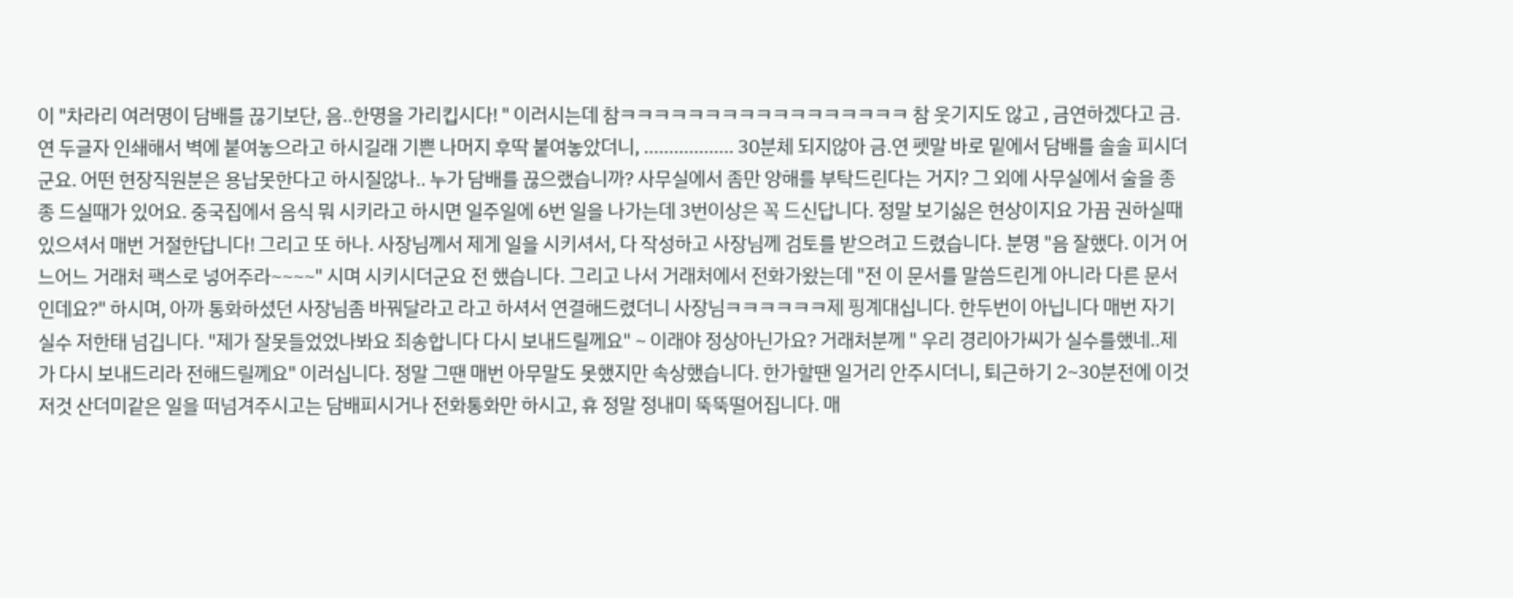이 "차라리 여러명이 담배를 끊기보단, 음..한명을 가리킵시다! " 이러시는데 참ㅋㅋㅋㅋㅋㅋㅋㅋㅋㅋㅋㅋㅋㅋㅋㅋㅋ 참 웃기지도 않고 , 금연하겠다고 금.연 두글자 인쇄해서 벽에 붙여놓으라고 하시길래 기쁜 나머지 후딱 붙여놓았더니, .................. 30분체 되지않아 금.연 펫말 바로 밑에서 담배를 솔솔 피시더군요. 어떤 현장직원분은 용납못한다고 하시질않나.. 누가 담배를 끊으랬습니까? 사무실에서 좀만 양해를 부탁드린다는 거지? 그 외에 사무실에서 술을 종종 드실때가 있어요. 중국집에서 음식 뭐 시키라고 하시면 일주일에 6번 일을 나가는데 3번이상은 꼭 드신답니다. 정말 보기싫은 현상이지요 가끔 권하실때 있으셔서 매번 거절한답니다! 그리고 또 하나. 사장님께서 제게 일을 시키셔서, 다 작성하고 사장님께 검토를 받으려고 드렸습니다. 분명 "음 잘했다. 이거 어느어느 거래처 팩스로 넣어주라~~~~" 시며 시키시더군요 전 했습니다. 그리고 나서 거래처에서 전화가왔는데 "전 이 문서를 말씀드린게 아니라 다른 문서인데요?" 하시며, 아까 통화하셨던 사장님좀 바꿔달라고 라고 하셔서 연결해드렸더니 사장님ㅋㅋㅋㅋㅋㅋ제 핑계대십니다. 한두번이 아닙니다 매번 자기실수 저한태 넘깁니다. "제가 잘못들었었나봐요 죄송합니다 다시 보내드릴께요" ~ 이래야 정상아닌가요? 거래처분께 " 우리 경리아가씨가 실수를했네..제가 다시 보내드리라 전해드릴께요" 이러십니다. 정말 그땐 매번 아무말도 못했지만 속상했습니다. 한가할땐 일거리 안주시더니, 퇴근하기 2~30분전에 이것저것 산더미같은 일을 떠넘겨주시고는 담배피시거나 전화통화만 하시고, 휴 정말 정내미 뚝뚝떨어집니다. 매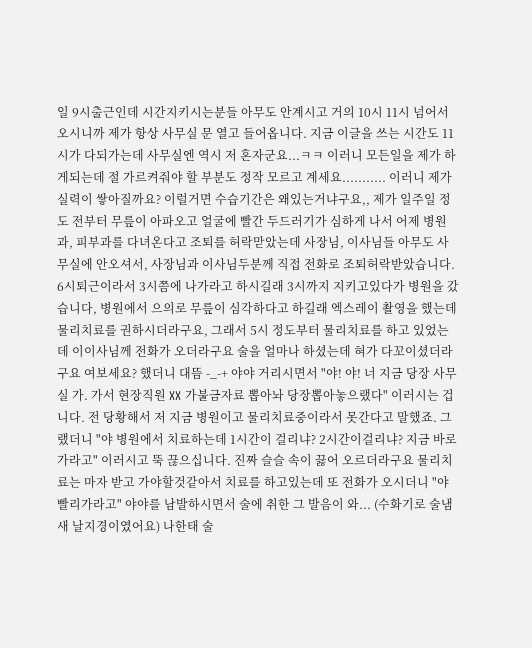일 9시출근인데 시간지키시는분들 아무도 안계시고 거의 10시 11시 넘어서 오시니까 제가 항상 사무실 문 열고 들어옵니다. 지금 이글을 쓰는 시간도 11시가 다되가는데 사무실엔 역시 저 혼자군요...ㅋㅋ 이러니 모든일을 제가 하게되는데 절 가르켜줘야 할 부분도 정작 모르고 계세요........... 이러니 제가 실력이 쌓아질까요? 이럴거면 수습기간은 왜있는거냐구요,, 제가 일주일 정도 전부터 무릎이 아파오고 얼굴에 빨간 두드러기가 심하게 나서 어제 병원과, 피부과를 다녀온다고 조퇴를 허락맏았는데 사장님, 이사님들 아무도 사무실에 안오셔서, 사장님과 이사님두분께 직접 전화로 조퇴허락받았습니다. 6시퇴근이라서 3시쯤에 나가라고 하시길래 3시까지 지키고있다가 병원을 갔습니다, 병원에서 으의로 무릎이 심각하다고 하길래 엑스레이 촬영을 했는데 물리치료를 권하시더라구요, 그래서 5시 정도부터 물리치료를 하고 있었는데 이이사님께 전화가 오더라구요 술을 얼마나 하셨는데 혀가 다꼬이셨더라구요 여보세요? 했더니 대뜸 -_-+ 야야 거리시면서 "야! 야! 너 지금 당장 사무실 가. 가서 현장직원 XX 가불금자료 뽑아놔 당장뽑아놓으랬다" 이러시는 겁니다. 전 당황해서 저 지금 병원이고 물리치료중이라서 못간다고 말했죠. 그랬더니 "야 병원에서 치료하는데 1시간이 걸리냐? 2시간이걸리냐? 지금 바로가라고" 이러시고 뚝 끊으십니다. 진짜 슬슬 속이 끓어 오르더라구요 물리치료는 마자 받고 가야할것같아서 치료를 하고있는데 또 전화가 오시더니 "야 빨리가라고" 야야를 남발하시면서 술에 취한 그 발음이 와... (수화기로 술냄새 날지경이였어요) 나한태 술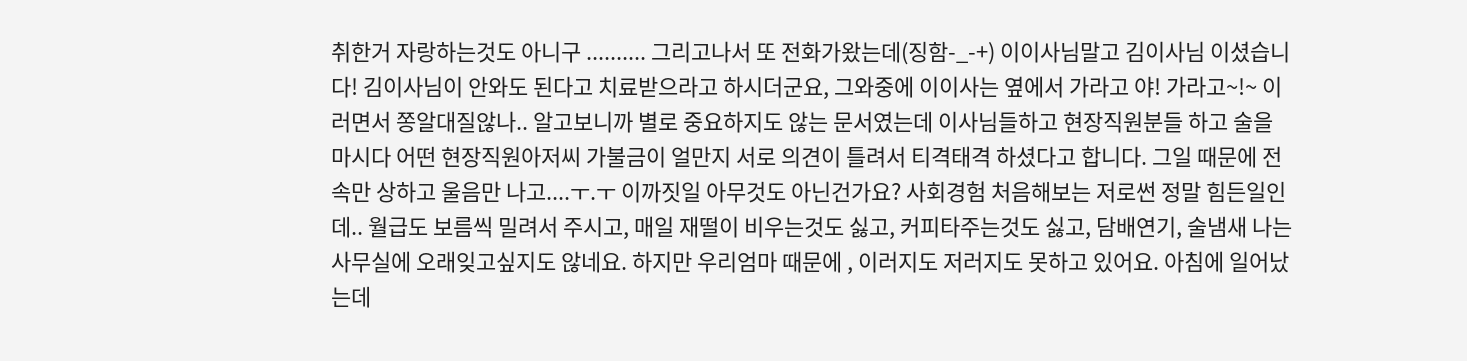취한거 자랑하는것도 아니구 .......... 그리고나서 또 전화가왔는데(징함-_-+) 이이사님말고 김이사님 이셨습니다! 김이사님이 안와도 된다고 치료받으라고 하시더군요, 그와중에 이이사는 옆에서 가라고 야! 가라고~!~ 이러면서 쫑알대질않나.. 알고보니까 별로 중요하지도 않는 문서였는데 이사님들하고 현장직원분들 하고 술을 마시다 어떤 현장직원아저씨 가불금이 얼만지 서로 의견이 틀려서 티격태격 하셨다고 합니다. 그일 때문에 전 속만 상하고 울음만 나고....ㅜ.ㅜ 이까짓일 아무것도 아닌건가요? 사회경험 처음해보는 저로썬 정말 힘든일인데.. 월급도 보름씩 밀려서 주시고, 매일 재떨이 비우는것도 싫고, 커피타주는것도 싫고, 담배연기, 술냄새 나는 사무실에 오래잊고싶지도 않네요. 하지만 우리엄마 때문에 , 이러지도 저러지도 못하고 있어요. 아침에 일어났는데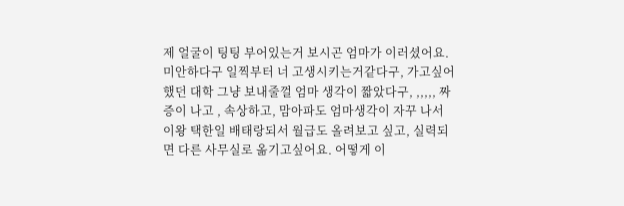제 얼굴이 팅팅 부어있는거 보시곤 엄마가 이러셨어요. 미안하다구 일찍부터 너 고생시키는거같다구, 가고싶어했던 대학 그냥 보내줄껄 엄마 생각이 짧았다구, ,,,,, 짜증이 나고 , 속상하고, 맘아파도 엄마생각이 자꾸 나서 이왕 택한일 배태랑되서 월급도 올려보고 싶고, 실력되면 다른 사무실로 옮기고싶어요. 어떻게 이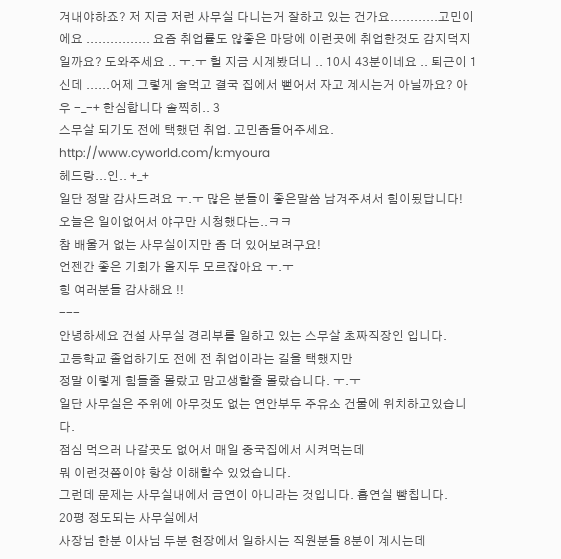겨내야하죠? 저 지금 저런 사무실 다니는거 잘하고 있는 건가요............고민이에요 ................ 요즘 취업률도 않좋은 마당에 이런곳에 취업한것도 감지덕지일까요? 도와주세요 .. ㅜ.ㅜ 헐 지금 시계봤더니 .. 10시 43분이네요 .. 퇴근이 1신데 ......어제 그렇게 술먹고 결국 집에서 뻗어서 자고 계시는거 아닐까요? 아우 -_-+ 한심합니다 솔찍히.. 3
스무살 되기도 전에 택했던 취업. 고민좀들어주세요.
http://www.cyworld.com/k:myoura
헤드랑...인.. +_+
일단 정말 감사드려요 ㅜ.ㅜ 많은 분들이 좋은말씀 남겨주셔서 힘이됬답니다!
오늘은 일이없어서 야구만 시청했다는..ㅋㅋ
참 배울거 없는 사무실이지만 좀 더 있어보려구요!
언젠간 좋은 기회가 올지두 모르잖아요 ㅜ.ㅜ
힝 여러분들 감사해요 !!
---
안녕하세요 건설 사무실 경리부를 일하고 있는 스무살 초짜직장인 입니다.
고등학교 졸업하기도 전에 전 취업이라는 길을 택했지만
정말 이렇게 힘들줄 몰랐고 맘고생할줄 몰랐습니다. ㅜ.ㅜ
일단 사무실은 주위에 아무것도 없는 연안부두 주유소 건물에 위치하고있습니다.
점심 먹으러 나갈곳도 없어서 매일 중국집에서 시켜먹는데
뭐 이런것쯤이야 항상 이해할수 있었습니다.
그런데 문제는 사무실내에서 금연이 아니라는 것입니다. 흡연실 뺨칩니다.
20평 정도되는 사무실에서
사장님 한분 이사님 두분 현장에서 일하시는 직원분들 8분이 계시는데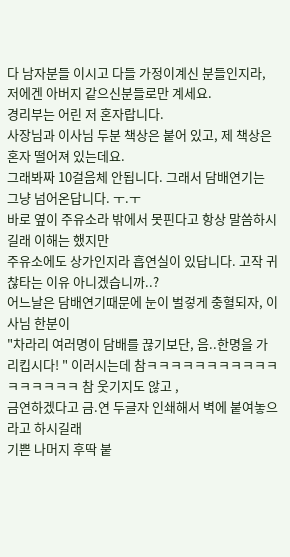다 남자분들 이시고 다들 가정이계신 분들인지라, 저에겐 아버지 같으신분들로만 계세요.
경리부는 어린 저 혼자랍니다.
사장님과 이사님 두분 책상은 붙어 있고, 제 책상은 혼자 떨어져 있는데요.
그래봐짜 10걸음체 안됩니다. 그래서 담배연기는 그냥 넘어온답니다. ㅜ.ㅜ
바로 옆이 주유소라 밖에서 못핀다고 항상 말씀하시길래 이해는 했지만
주유소에도 상가인지라 흡연실이 있답니다. 고작 귀찮타는 이유 아니겠습니까..?
어느날은 담배연기때문에 눈이 벌겋게 충혈되자, 이사님 한분이
"차라리 여러명이 담배를 끊기보단, 음..한명을 가리킵시다! " 이러시는데 참ㅋㅋㅋㅋㅋㅋㅋㅋㅋㅋㅋㅋㅋㅋㅋㅋㅋ 참 웃기지도 않고 ,
금연하겠다고 금.연 두글자 인쇄해서 벽에 붙여놓으라고 하시길래
기쁜 나머지 후딱 붙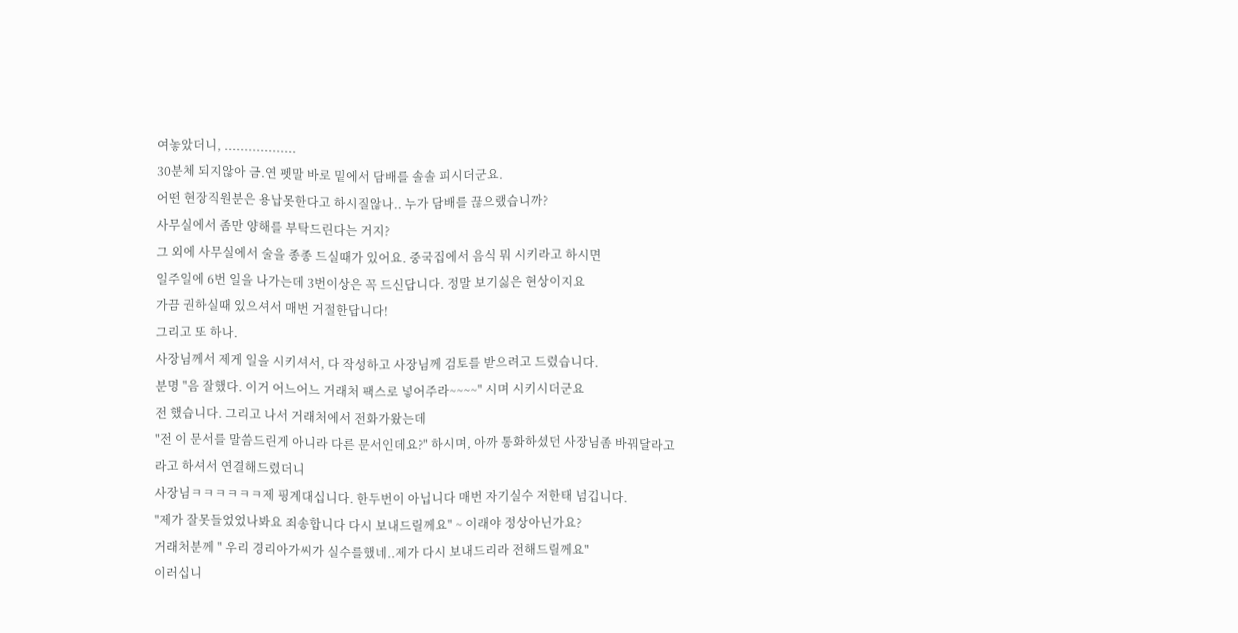여놓았더니, ..................
30분체 되지않아 금.연 펫말 바로 밑에서 담배를 솔솔 피시더군요.
어떤 현장직원분은 용납못한다고 하시질않나.. 누가 담배를 끊으랬습니까?
사무실에서 좀만 양해를 부탁드린다는 거지?
그 외에 사무실에서 술을 종종 드실때가 있어요. 중국집에서 음식 뭐 시키라고 하시면
일주일에 6번 일을 나가는데 3번이상은 꼭 드신답니다. 정말 보기싫은 현상이지요
가끔 권하실때 있으셔서 매번 거절한답니다!
그리고 또 하나.
사장님께서 제게 일을 시키셔서, 다 작성하고 사장님께 검토를 받으려고 드렸습니다.
분명 "음 잘했다. 이거 어느어느 거래처 팩스로 넣어주라~~~~" 시며 시키시더군요
전 했습니다. 그리고 나서 거래처에서 전화가왔는데
"전 이 문서를 말씀드린게 아니라 다른 문서인데요?" 하시며, 아까 통화하셨던 사장님좀 바꿔달라고 라고 하셔서 연결해드렸더니
사장님ㅋㅋㅋㅋㅋㅋ제 핑계대십니다. 한두번이 아닙니다 매번 자기실수 저한태 넘깁니다.
"제가 잘못들었었나봐요 죄송합니다 다시 보내드릴께요" ~ 이래야 정상아닌가요?
거래처분께 " 우리 경리아가씨가 실수를했네..제가 다시 보내드리라 전해드릴께요"
이러십니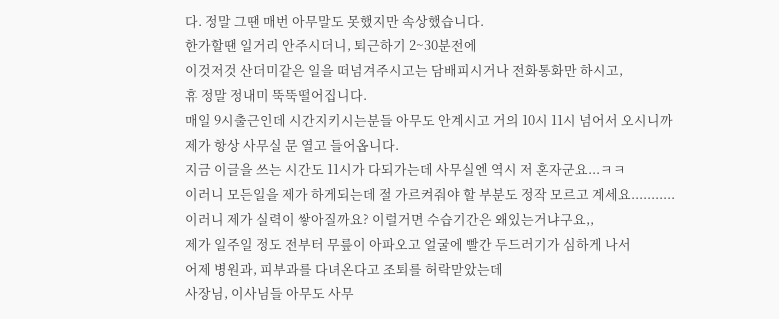다. 정말 그땐 매번 아무말도 못했지만 속상했습니다.
한가할땐 일거리 안주시더니, 퇴근하기 2~30분전에
이것저것 산더미같은 일을 떠넘겨주시고는 담배피시거나 전화통화만 하시고,
휴 정말 정내미 뚝뚝떨어집니다.
매일 9시출근인데 시간지키시는분들 아무도 안계시고 거의 10시 11시 넘어서 오시니까
제가 항상 사무실 문 열고 들어옵니다.
지금 이글을 쓰는 시간도 11시가 다되가는데 사무실엔 역시 저 혼자군요...ㅋㅋ
이러니 모든일을 제가 하게되는데 절 가르켜줘야 할 부분도 정작 모르고 계세요...........
이러니 제가 실력이 쌓아질까요? 이럴거면 수습기간은 왜있는거냐구요,,
제가 일주일 정도 전부터 무릎이 아파오고 얼굴에 빨간 두드러기가 심하게 나서
어제 병원과, 피부과를 다녀온다고 조퇴를 허락맏았는데
사장님, 이사님들 아무도 사무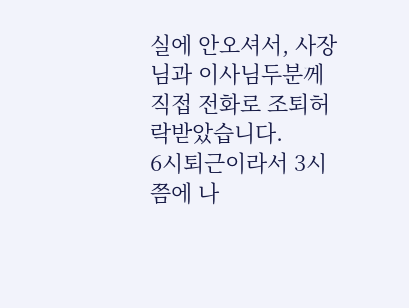실에 안오셔서, 사장님과 이사님두분께
직접 전화로 조퇴허락받았습니다.
6시퇴근이라서 3시쯤에 나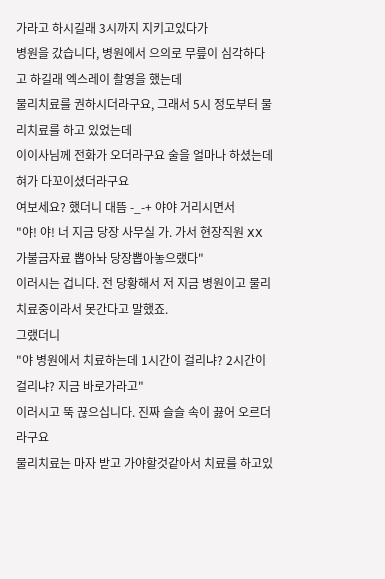가라고 하시길래 3시까지 지키고있다가
병원을 갔습니다, 병원에서 으의로 무릎이 심각하다고 하길래 엑스레이 촬영을 했는데
물리치료를 권하시더라구요, 그래서 5시 정도부터 물리치료를 하고 있었는데
이이사님께 전화가 오더라구요 술을 얼마나 하셨는데 혀가 다꼬이셨더라구요
여보세요? 했더니 대뜸 -_-+ 야야 거리시면서
"야! 야! 너 지금 당장 사무실 가. 가서 현장직원 XX 가불금자료 뽑아놔 당장뽑아놓으랬다"
이러시는 겁니다. 전 당황해서 저 지금 병원이고 물리치료중이라서 못간다고 말했죠.
그랬더니
"야 병원에서 치료하는데 1시간이 걸리냐? 2시간이걸리냐? 지금 바로가라고"
이러시고 뚝 끊으십니다. 진짜 슬슬 속이 끓어 오르더라구요
물리치료는 마자 받고 가야할것같아서 치료를 하고있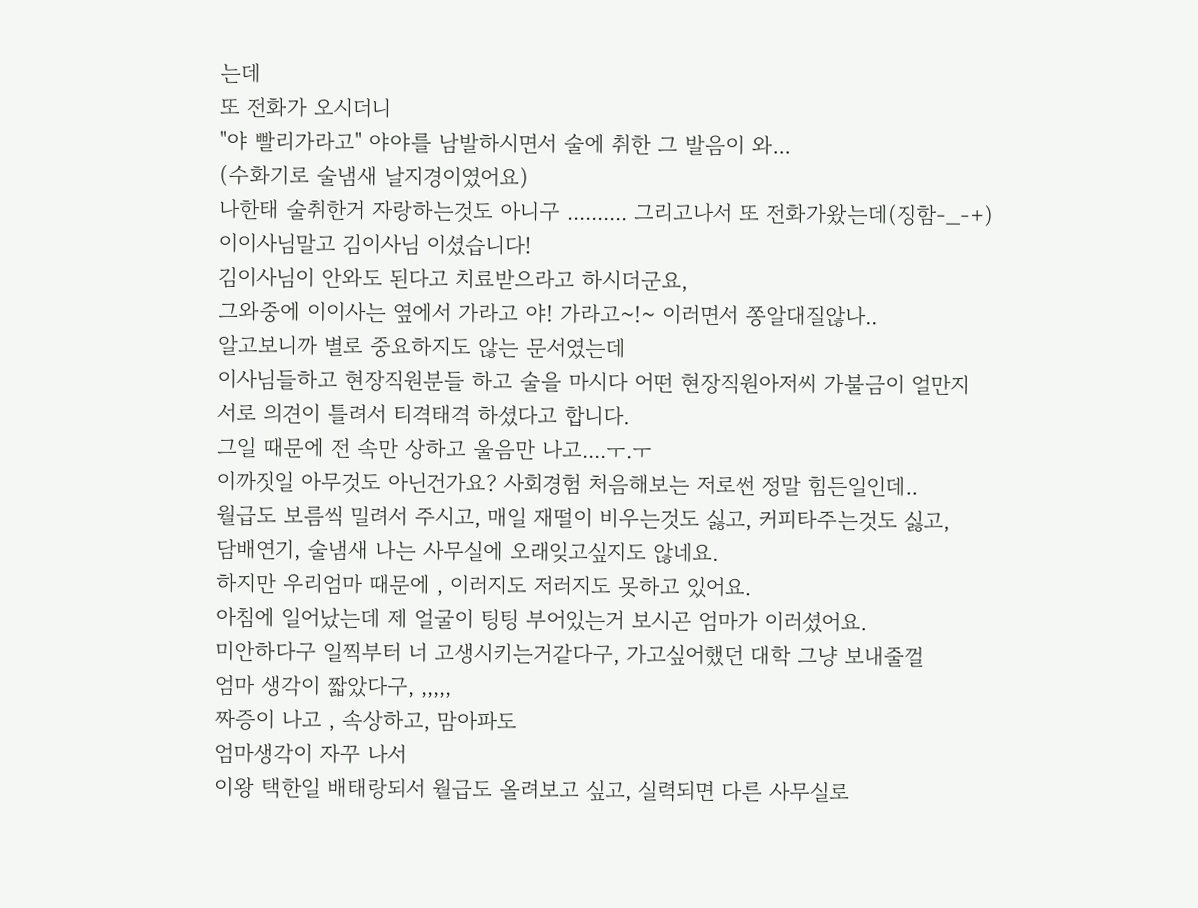는데
또 전화가 오시더니
"야 빨리가라고" 야야를 남발하시면서 술에 취한 그 발음이 와...
(수화기로 술냄새 날지경이였어요)
나한태 술취한거 자랑하는것도 아니구 .......... 그리고나서 또 전화가왔는데(징함-_-+)
이이사님말고 김이사님 이셨습니다!
김이사님이 안와도 된다고 치료받으라고 하시더군요,
그와중에 이이사는 옆에서 가라고 야! 가라고~!~ 이러면서 쫑알대질않나..
알고보니까 별로 중요하지도 않는 문서였는데
이사님들하고 현장직원분들 하고 술을 마시다 어떤 현장직원아저씨 가불금이 얼만지
서로 의견이 틀려서 티격태격 하셨다고 합니다.
그일 때문에 전 속만 상하고 울음만 나고....ㅜ.ㅜ
이까짓일 아무것도 아닌건가요? 사회경험 처음해보는 저로썬 정말 힘든일인데..
월급도 보름씩 밀려서 주시고, 매일 재떨이 비우는것도 싫고, 커피타주는것도 싫고,
담배연기, 술냄새 나는 사무실에 오래잊고싶지도 않네요.
하지만 우리엄마 때문에 , 이러지도 저러지도 못하고 있어요.
아침에 일어났는데 제 얼굴이 팅팅 부어있는거 보시곤 엄마가 이러셨어요.
미안하다구 일찍부터 너 고생시키는거같다구, 가고싶어했던 대학 그냥 보내줄껄
엄마 생각이 짧았다구, ,,,,,
짜증이 나고 , 속상하고, 맘아파도
엄마생각이 자꾸 나서
이왕 택한일 배태랑되서 월급도 올려보고 싶고, 실력되면 다른 사무실로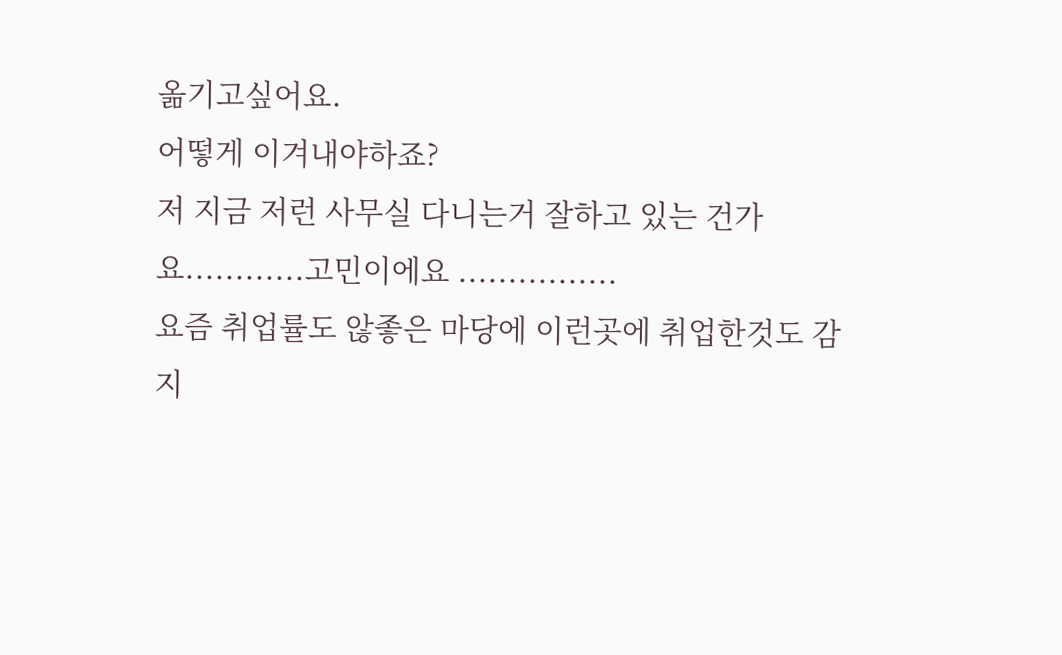옮기고싶어요.
어떻게 이겨내야하죠?
저 지금 저런 사무실 다니는거 잘하고 있는 건가요............고민이에요 ................
요즘 취업률도 않좋은 마당에 이런곳에 취업한것도 감지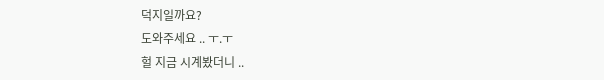덕지일까요?
도와주세요 .. ㅜ.ㅜ
헐 지금 시계봤더니 ..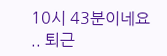10시 43분이네요 .. 퇴근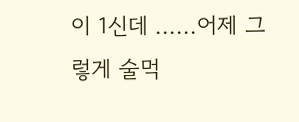이 1신데 ......어제 그렇게 술먹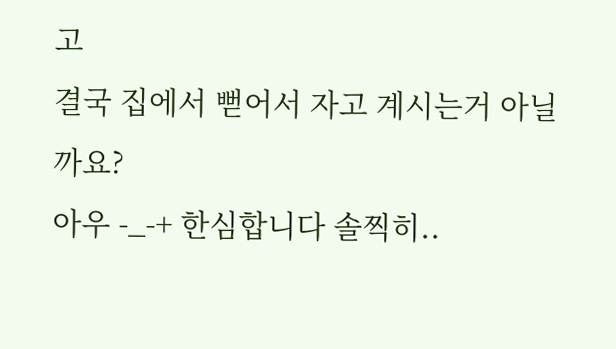고
결국 집에서 뻗어서 자고 계시는거 아닐까요?
아우 -_-+ 한심합니다 솔찍히..